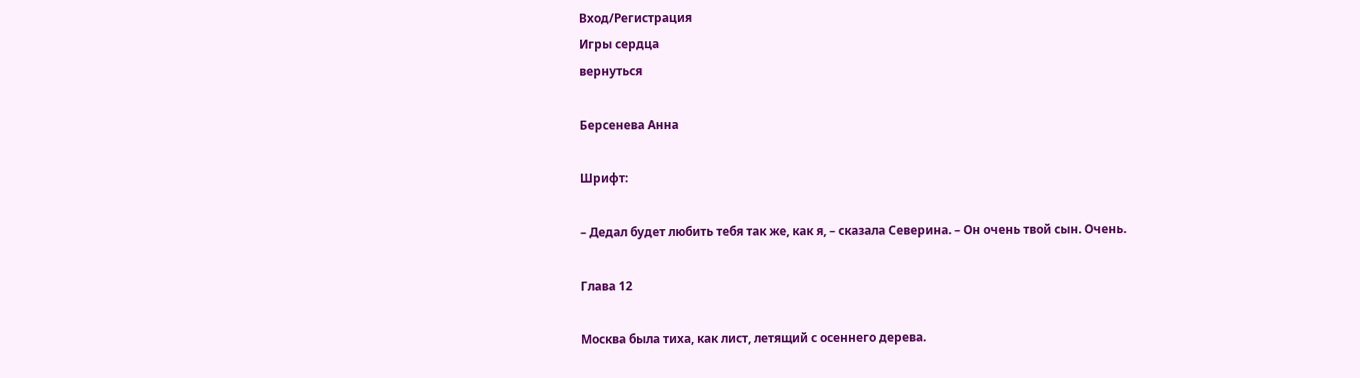Вход/Регистрация
Игры сердца
вернуться

Берсенева Анна

Шрифт:

– Дедал будет любить тебя так же, как я, – сказала Северина. – Он очень твой сын. Очень.

Глава 12

Москва была тиха, как лист, летящий с осеннего дерева.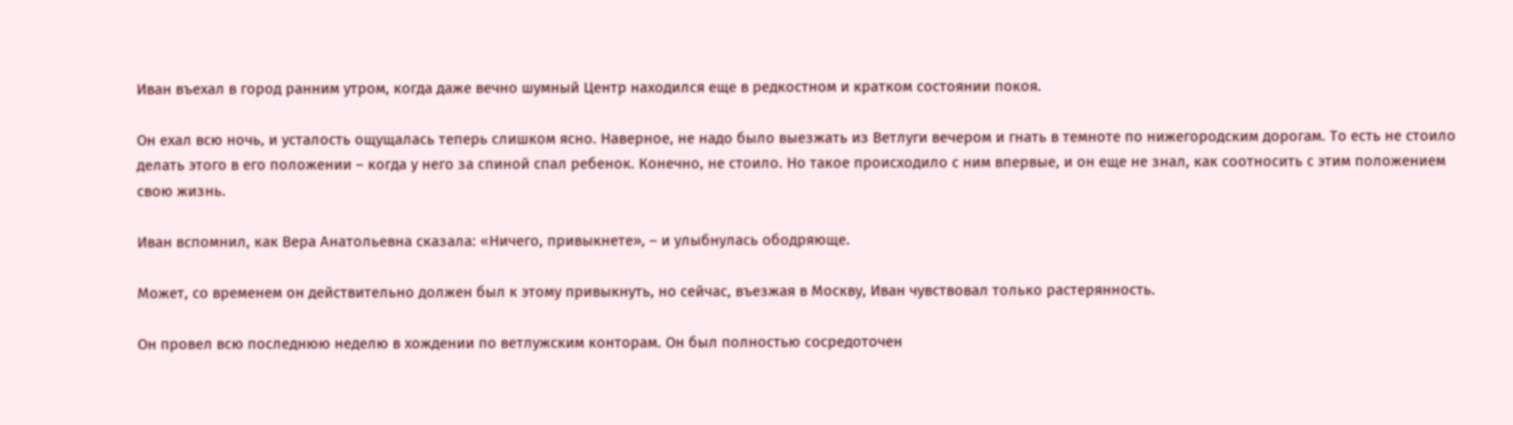Иван въехал в город ранним утром, когда даже вечно шумный Центр находился еще в редкостном и кратком состоянии покоя.

Он ехал всю ночь, и усталость ощущалась теперь слишком ясно. Наверное, не надо было выезжать из Ветлуги вечером и гнать в темноте по нижегородским дорогам. То есть не стоило делать этого в его положении – когда у него за спиной спал ребенок. Конечно, не стоило. Но такое происходило с ним впервые, и он еще не знал, как соотносить с этим положением свою жизнь.

Иван вспомнил, как Вера Анатольевна сказала: «Ничего, привыкнете», – и улыбнулась ободряюще.

Может, со временем он действительно должен был к этому привыкнуть, но сейчас, въезжая в Москву, Иван чувствовал только растерянность.

Он провел всю последнюю неделю в хождении по ветлужским конторам. Он был полностью сосредоточен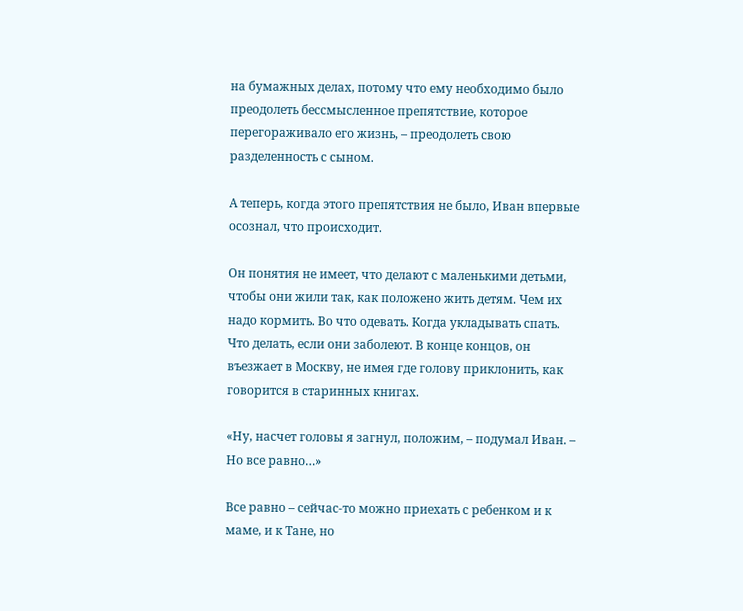на бумажных делах, потому что ему необходимо было преодолеть бессмысленное препятствие, которое перегораживало его жизнь, – преодолеть свою разделенность с сыном.

А теперь, когда этого препятствия не было, Иван впервые осознал, что происходит.

Он понятия не имеет, что делают с маленькими детьми, чтобы они жили так, как положено жить детям. Чем их надо кормить. Во что одевать. Когда укладывать спать. Что делать, если они заболеют. В конце концов, он въезжает в Москву, не имея где голову приклонить, как говорится в старинных книгах.

«Ну, насчет головы я загнул, положим, – подумал Иван. – Но все равно…»

Все равно – сейчас-то можно приехать с ребенком и к маме, и к Тане, но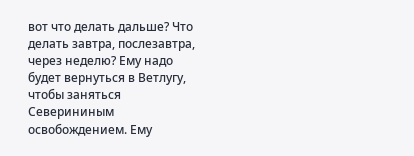вот что делать дальше? Что делать завтра, послезавтра, через неделю? Ему надо будет вернуться в Ветлугу, чтобы заняться Северининым освобождением. Ему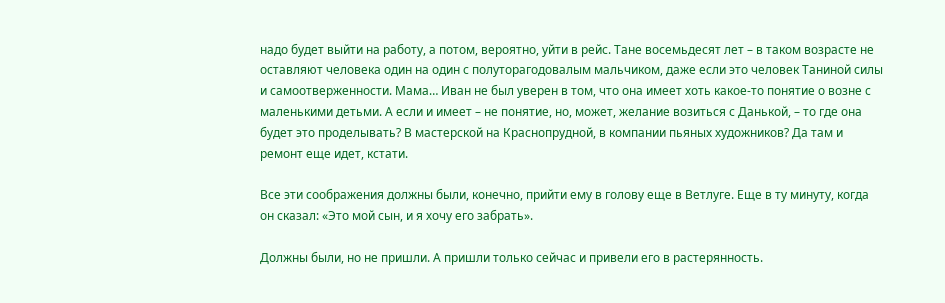надо будет выйти на работу, а потом, вероятно, уйти в рейс. Тане восемьдесят лет – в таком возрасте не оставляют человека один на один с полуторагодовалым мальчиком, даже если это человек Таниной силы и самоотверженности. Мама… Иван не был уверен в том, что она имеет хоть какое-то понятие о возне с маленькими детьми. А если и имеет – не понятие, но, может, желание возиться с Данькой, – то где она будет это проделывать? В мастерской на Краснопрудной, в компании пьяных художников? Да там и ремонт еще идет, кстати.

Все эти соображения должны были, конечно, прийти ему в голову еще в Ветлуге. Еще в ту минуту, когда он сказал: «Это мой сын, и я хочу его забрать».

Должны были, но не пришли. А пришли только сейчас и привели его в растерянность.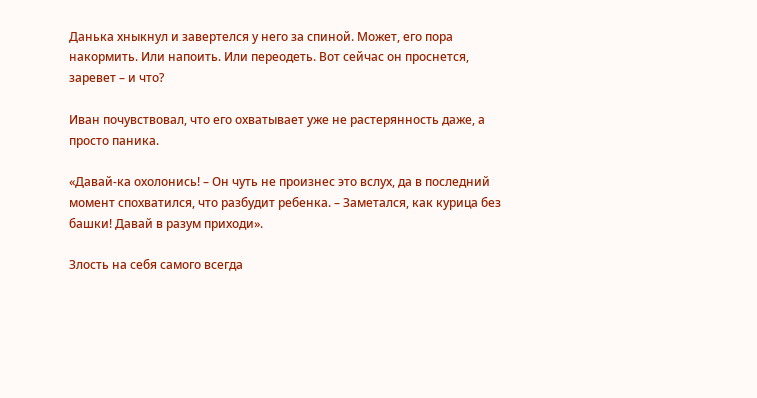Данька хныкнул и завертелся у него за спиной. Может, его пора накормить. Или напоить. Или переодеть. Вот сейчас он проснется, заревет – и что?

Иван почувствовал, что его охватывает уже не растерянность даже, а просто паника.

«Давай-ка охолонись! – Он чуть не произнес это вслух, да в последний момент спохватился, что разбудит ребенка. – Заметался, как курица без башки! Давай в разум приходи».

Злость на себя самого всегда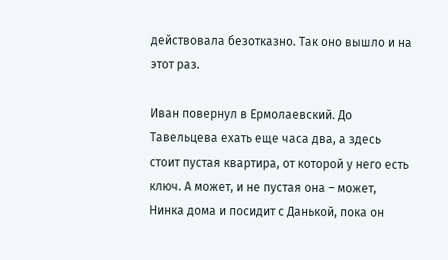действовала безотказно. Так оно вышло и на этот раз.

Иван повернул в Ермолаевский. До Тавельцева ехать еще часа два, а здесь стоит пустая квартира, от которой у него есть ключ. А может, и не пустая она – может, Нинка дома и посидит с Данькой, пока он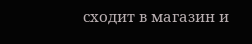сходит в магазин и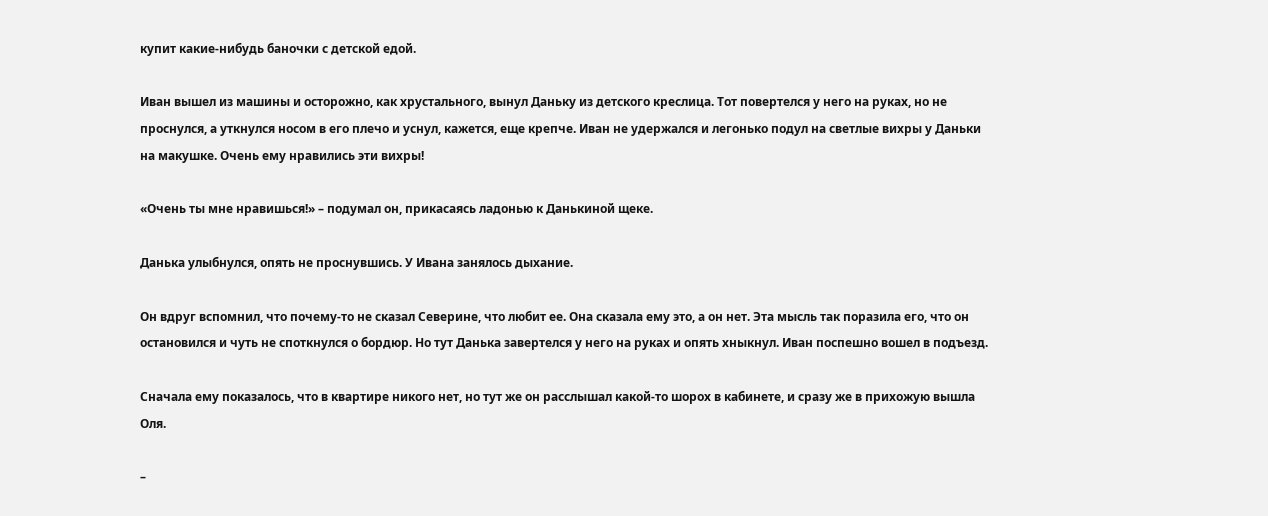купит какие-нибудь баночки с детской едой.

Иван вышел из машины и осторожно, как хрустального, вынул Даньку из детского креслица. Тот повертелся у него на руках, но не проснулся, а уткнулся носом в его плечо и уснул, кажется, еще крепче. Иван не удержался и легонько подул на светлые вихры у Даньки на макушке. Очень ему нравились эти вихры!

«Очень ты мне нравишься!» – подумал он, прикасаясь ладонью к Данькиной щеке.

Данька улыбнулся, опять не проснувшись. У Ивана занялось дыхание.

Он вдруг вспомнил, что почему-то не сказал Северине, что любит ее. Она сказала ему это, а он нет. Эта мысль так поразила его, что он остановился и чуть не споткнулся о бордюр. Но тут Данька завертелся у него на руках и опять хныкнул. Иван поспешно вошел в подъезд.

Сначала ему показалось, что в квартире никого нет, но тут же он расслышал какой-то шорох в кабинете, и сразу же в прихожую вышла Оля.

–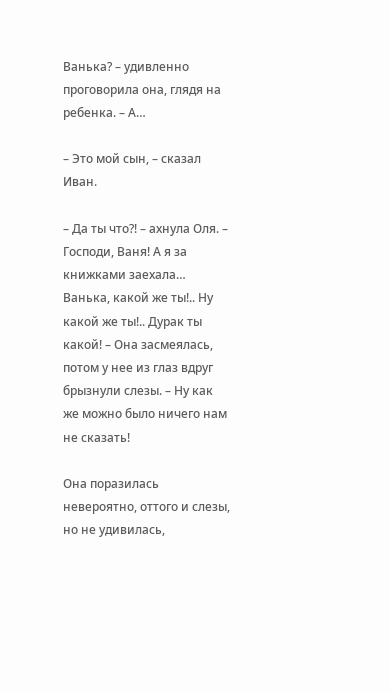Ванька? – удивленно проговорила она, глядя на ребенка. – А…

– Это мой сын, – сказал Иван.

– Да ты что?! – ахнула Оля. – Господи, Ваня! А я за книжками заехала… Ванька, какой же ты!.. Ну какой же ты!.. Дурак ты какой! – Она засмеялась, потом у нее из глаз вдруг брызнули слезы. – Ну как же можно было ничего нам не сказать!

Она поразилась невероятно, оттого и слезы, но не удивилась,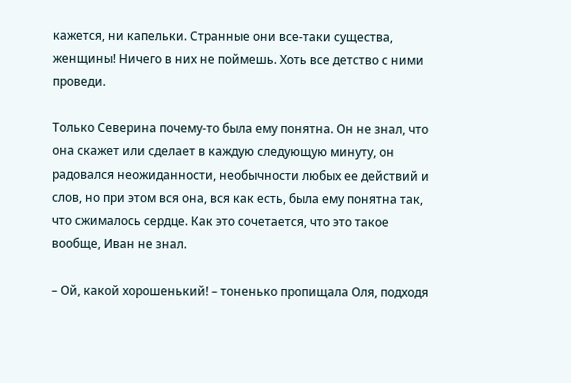кажется, ни капельки. Странные они все-таки существа, женщины! Ничего в них не поймешь. Хоть все детство с ними проведи.

Только Северина почему-то была ему понятна. Он не знал, что она скажет или сделает в каждую следующую минуту, он радовался неожиданности, необычности любых ее действий и слов, но при этом вся она, вся как есть, была ему понятна так, что сжималось сердце. Как это сочетается, что это такое вообще, Иван не знал.

– Ой, какой хорошенький! – тоненько пропищала Оля, подходя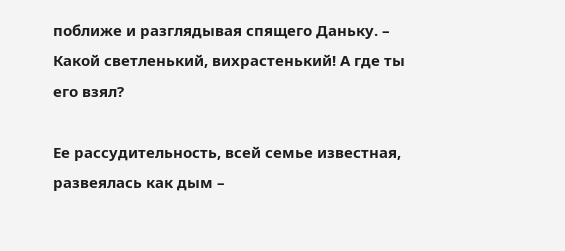поближе и разглядывая спящего Даньку. – Какой светленький, вихрастенький! А где ты его взял?

Ее рассудительность, всей семье известная, развеялась как дым –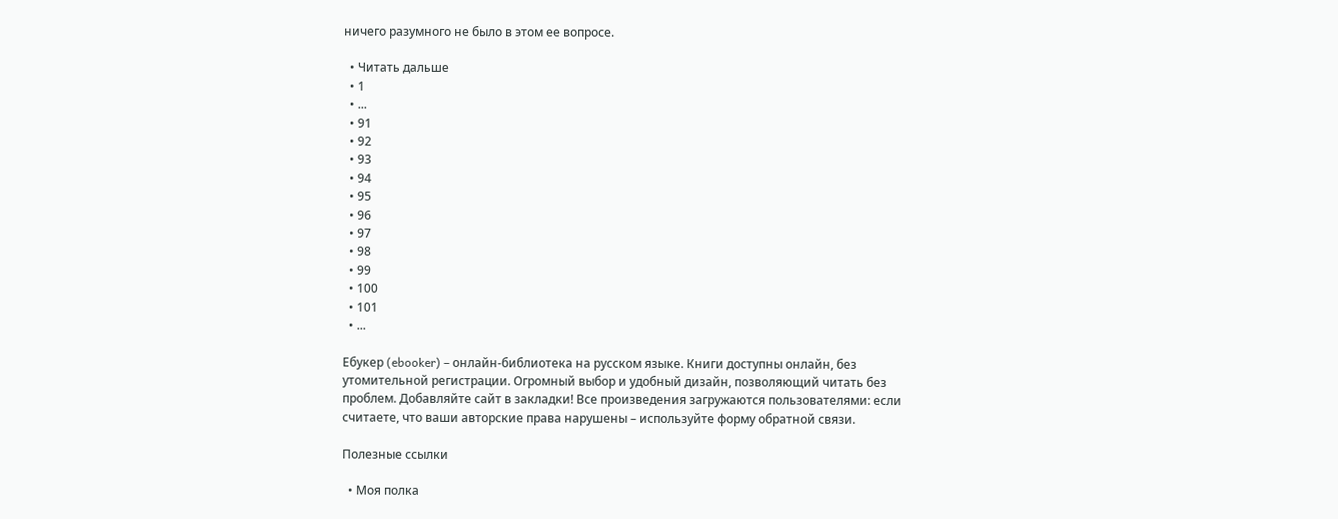ничего разумного не было в этом ее вопросе.

  • Читать дальше
  • 1
  • ...
  • 91
  • 92
  • 93
  • 94
  • 95
  • 96
  • 97
  • 98
  • 99
  • 100
  • 101
  • ...

Ебукер (ebooker) – онлайн-библиотека на русском языке. Книги доступны онлайн, без утомительной регистрации. Огромный выбор и удобный дизайн, позволяющий читать без проблем. Добавляйте сайт в закладки! Все произведения загружаются пользователями: если считаете, что ваши авторские права нарушены – используйте форму обратной связи.

Полезные ссылки

  • Моя полка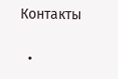Контакты

  •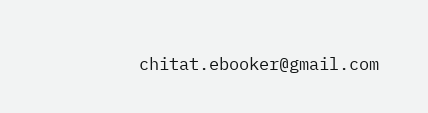chitat.ebooker@gmail.com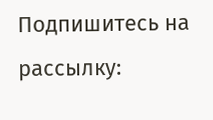Подпишитесь на рассылку: